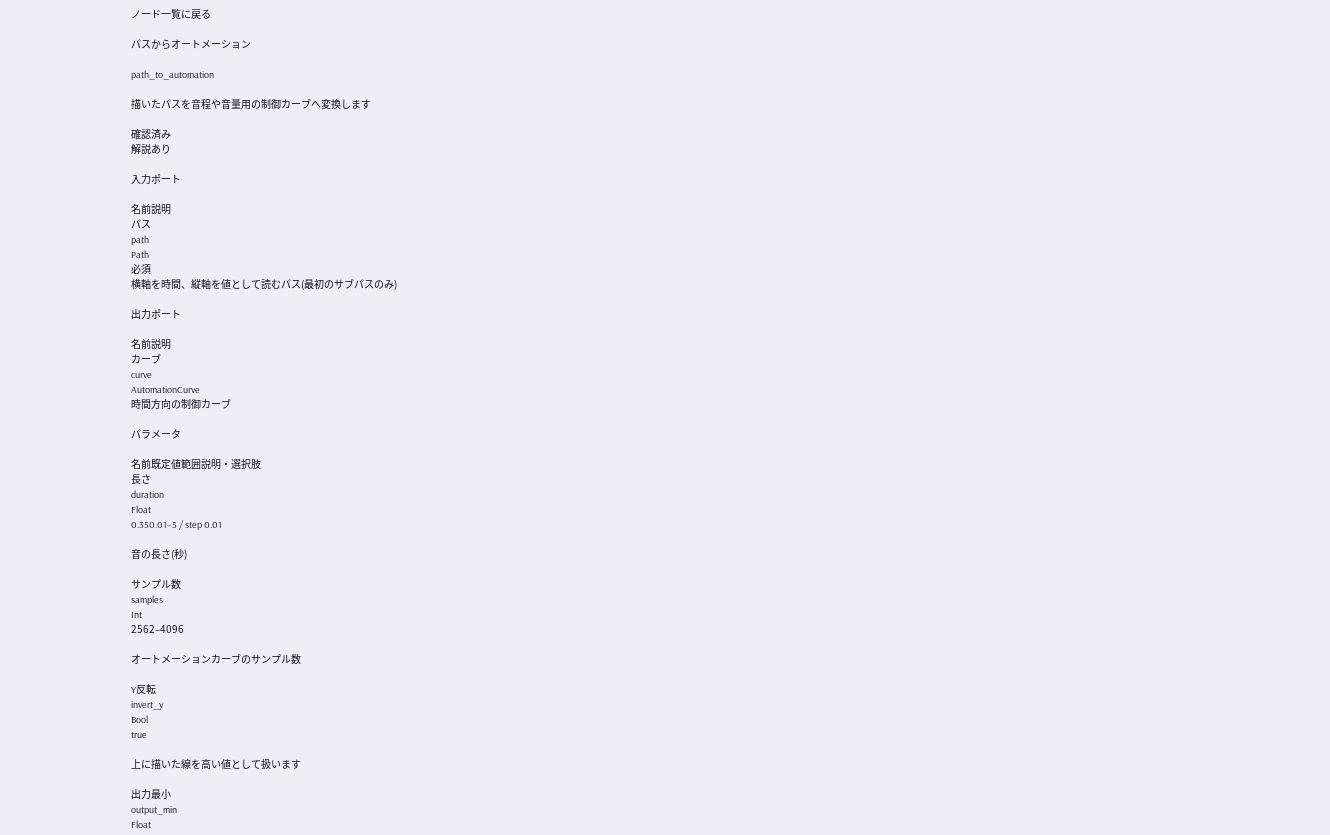ノード一覧に戻る

パスからオートメーション

path_to_automation

描いたパスを音程や音量用の制御カーブへ変換します

確認済み
解説あり

入力ポート

名前説明
パス
path
Path
必須
横軸を時間、縦軸を値として読むパス(最初のサブパスのみ)

出力ポート

名前説明
カーブ
curve
AutomationCurve
時間方向の制御カーブ

パラメータ

名前既定値範囲説明・選択肢
長さ
duration
Float
0.350.01–5 / step 0.01

音の長さ(秒)

サンプル数
samples
Int
2562–4096

オートメーションカーブのサンプル数

Y反転
invert_y
Bool
true

上に描いた線を高い値として扱います

出力最小
output_min
Float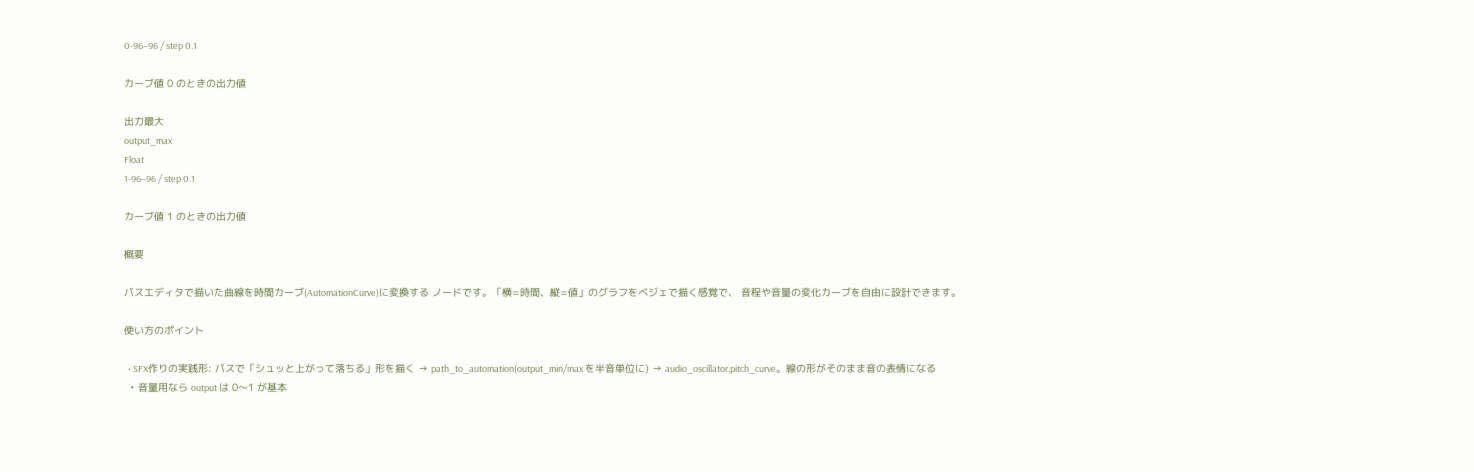0-96–96 / step 0.1

カーブ値 0 のときの出力値

出力最大
output_max
Float
1-96–96 / step 0.1

カーブ値 1 のときの出力値

概要

パスエディタで描いた曲線を時間カーブ(AutomationCurve)に変換する ノードです。「横=時間、縦=値」のグラフをベジェで描く感覚で、 音程や音量の変化カーブを自由に設計できます。

使い方のポイント

  • SFX作りの実践形: パスで「シュッと上がって落ちる」形を描く → path_to_automation(output_min/max を半音単位に) → audio_oscillator.pitch_curve。線の形がそのまま音の表情になる
  • 音量用なら output は 0〜1 が基本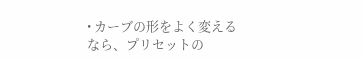• カーブの形をよく変えるなら、プリセットの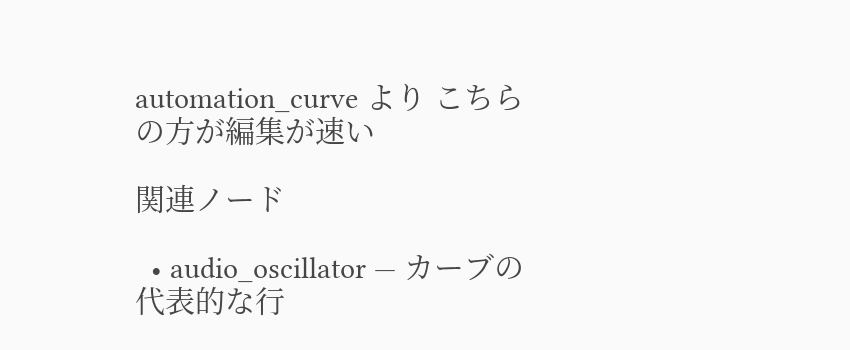automation_curve より こちらの方が編集が速い

関連ノード

  • audio_oscillator — カーブの代表的な行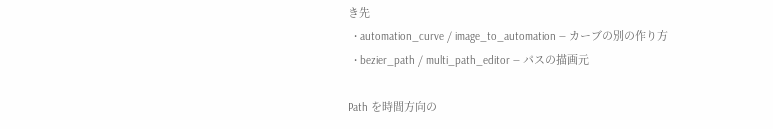き先
  • automation_curve / image_to_automation — カーブの別の作り方
  • bezier_path / multi_path_editor — パスの描画元

Path を時間方向の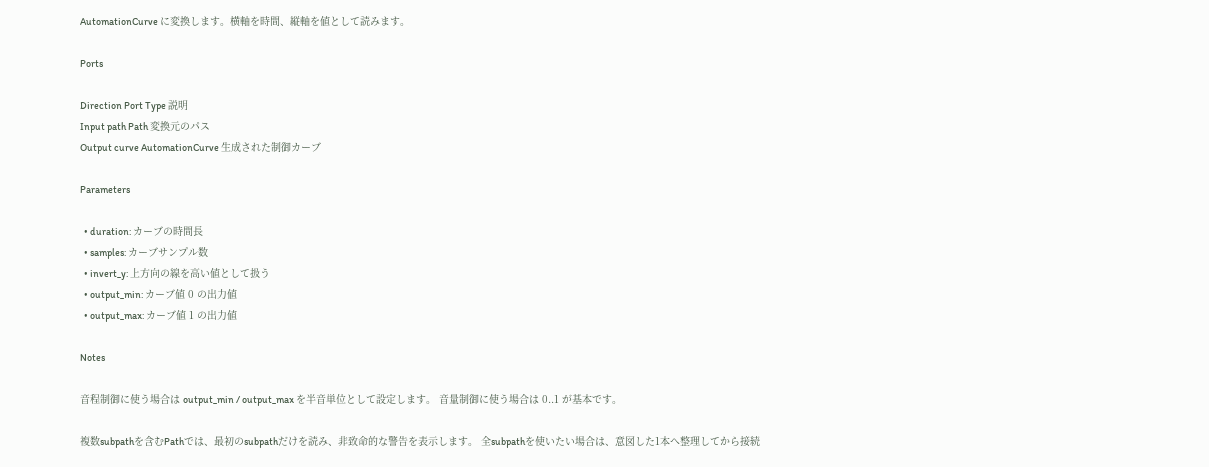AutomationCurve に変換します。横軸を時間、縦軸を値として読みます。

Ports

Direction Port Type 説明
Input path Path 変換元のパス
Output curve AutomationCurve 生成された制御カーブ

Parameters

  • duration: カーブの時間長
  • samples: カーブサンプル数
  • invert_y: 上方向の線を高い値として扱う
  • output_min: カーブ値 0 の出力値
  • output_max: カーブ値 1 の出力値

Notes

音程制御に使う場合は output_min / output_max を半音単位として設定します。 音量制御に使う場合は 0..1 が基本です。

複数subpathを含むPathでは、最初のsubpathだけを読み、非致命的な警告を表示します。 全subpathを使いたい場合は、意図した1本へ整理してから接続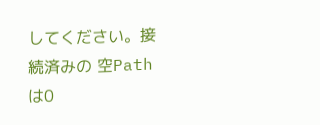してください。接続済みの 空Pathは0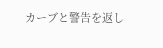カーブと警告を返し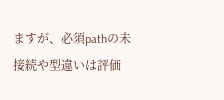ますが、必須pathの未接続や型違いは評価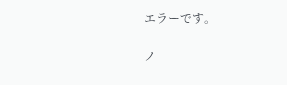エラーです。

ノ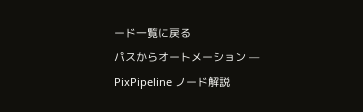ード一覧に戻る
パスからオートメーション — PixPipeline ノード解説